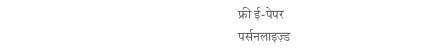फ्री ई-पेपर
पर्सनलाइज़्ड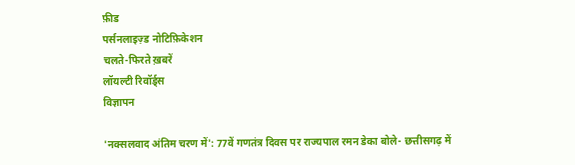फ़ीड
पर्सनलाइज़्ड नोटिफ़िकेशन
चलते-फिरते ख़बरें
लॉयल्टी रिवॉर्ड्स
विज्ञापन

'नक्सलवाद अंतिम चरण में': 77वें गणतंत्र दिवस पर राज्यपाल रमन डेका बोले- छत्तीसगढ़ में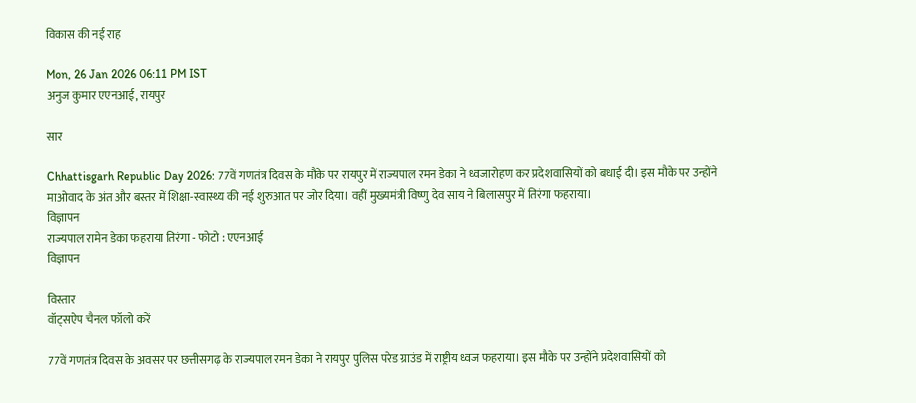विकास की नई राह

Mon, 26 Jan 2026 06:11 PM IST
अनुज कुमार एएनआई, रायपुर

सार

Chhattisgarh Republic Day 2026: 77वें गणतंत्र दिवस के मौके पर रायपुर में राज्यपाल रमन डेका ने ध्वजारोहण कर प्रदेशवासियों को बधाई दी। इस मौके पर उन्होंने माओवाद के अंत और बस्तर में शिक्षा-स्वास्थ्य की नई शुरुआत पर जोर दिया। वहीं मुख्यमंत्री विष्णु देव साय ने बिलासपुर में तिरंगा फहराया।
विज्ञापन
राज्यपाल रामेन डेका फहराया तिरंगा - फोटो : एएनआई
विज्ञापन

विस्तार
वॉट्सऐप चैनल फॉलो करें

77वें गणतंत्र दिवस के अवसर पर छत्तीसगढ़ के राज्यपाल रमन डेका ने रायपुर पुलिस परेड ग्राउंड में राष्ट्रीय ध्वज फहराया। इस मौके पर उन्होंने प्रदेशवासियों को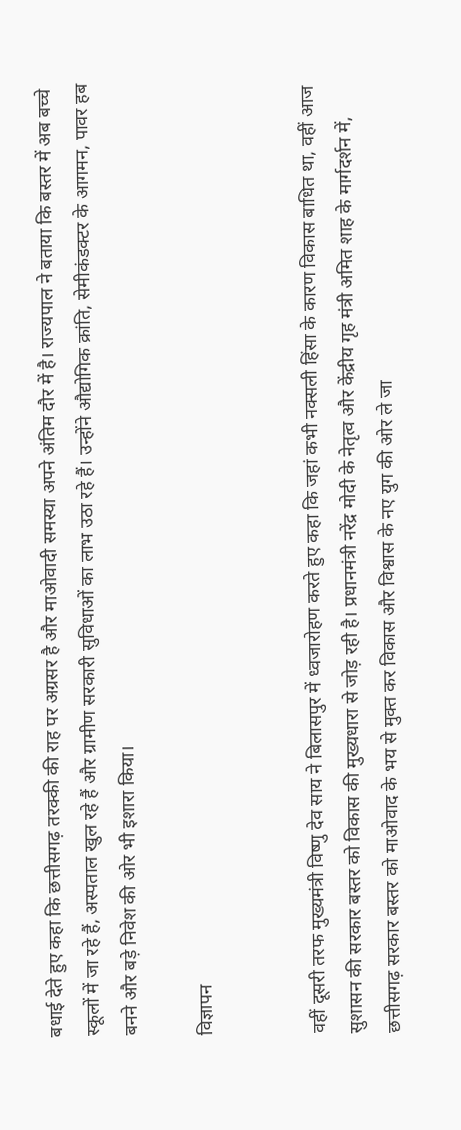बधाई देते हुए कहा कि छत्तीसगढ़ तरक्की की राह पर अग्रसर है और माओवादी समस्या अपने अंतिम दौर में है। राज्यपाल ने बताया कि बस्तर में अब बच्चे स्कूलों में जा रहे हैं, अस्पताल खुल रहे हैं और ग्रामीण सरकारी सुविधाओं का लाभ उठा रहे हैं। उन्होंने औद्योगिक क्रांति, सेमीकंडक्टर के आगमन, पावर हब बनने और बड़े निवेश की ओर भी इशारा किया।

विज्ञापन


वहीं दूसरी तरफ मुख्यमंत्री विष्णु देव साय ने बिलासपुर में ध्वजारोहण करते हुए कहा कि जहां कभी नक्सली हिंसा के कारण विकास बाधित था, वहीं आज सुशासन की सरकार बस्तर को विकास की मुख्यधारा से जोड़ रही है। प्रधानमंत्री नरेंद्र मोदी के नेतृत्व और केंद्रीय गृह मंत्री अमित शाह के मार्गदर्शन में, छत्तीसगढ़ सरकार बस्तर को माओवाद के भय से मुक्त कर विकास और विश्वास के नए युग की ओर ले जा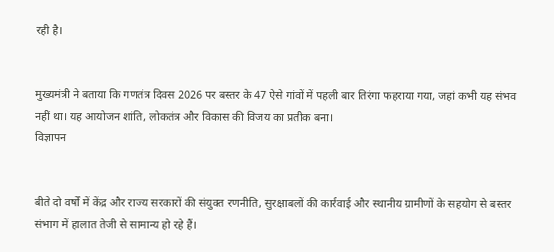रही है।


मुख्यमंत्री ने बताया कि गणतंत्र दिवस 2026 पर बस्तर के 47 ऐसे गांवों में पहली बार तिरंगा फहराया गया, जहां कभी यह संभव नहीं था। यह आयोजन शांति, लोकतंत्र और विकास की विजय का प्रतीक बना।
विज्ञापन


बीते दो वर्षों में केंद्र और राज्य सरकारों की संयुक्त रणनीति, सुरक्षाबलों की कार्रवाई और स्थानीय ग्रामीणों के सहयोग से बस्तर संभाग में हालात तेजी से सामान्य हो रहे हैं।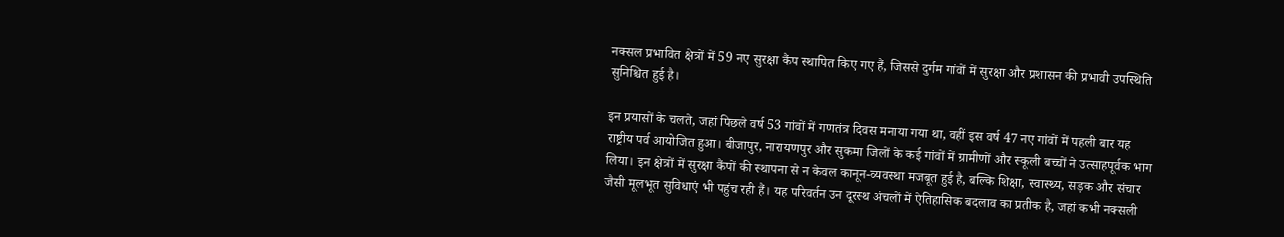नक्सल प्रभावित क्षेत्रों में 59 नए सुरक्षा कैंप स्थापित किए गए हैं, जिससे दुर्गम गांवों में सुरक्षा और प्रशासन की प्रभावी उपस्थिति सुनिश्चित हुई है।

इन प्रयासों के चलते, जहां पिछले वर्ष 53 गांवों में गणतंत्र दिवस मनाया गया था, वहीं इस वर्ष 47 नए गांवों में पहली बार यह राष्ट्रीय पर्व आयोजित हुआ। बीजापुर, नारायणपुर और सुकमा जिलों के कई गांवों में ग्रामीणों और स्कूली बच्चों ने उत्साहपूर्वक भाग लिया। इन क्षेत्रों में सुरक्षा कैंपों की स्थापना से न केवल कानून-व्यवस्था मजबूत हुई है, बल्कि शिक्षा, स्वास्थ्य, सड़क और संचार जैसी मूलभूत सुविधाएं भी पहुंच रही हैं। यह परिवर्तन उन दूरस्थ अंचलों में ऐतिहासिक बदलाव का प्रतीक है, जहां कभी नक्सली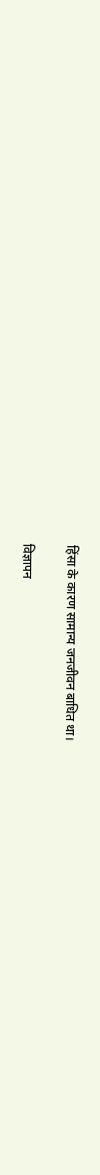हिंसा के कारण सामान्य जनजीवन बाधित था।

विज्ञापन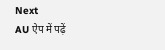Next
AU ऐप में पढ़ें